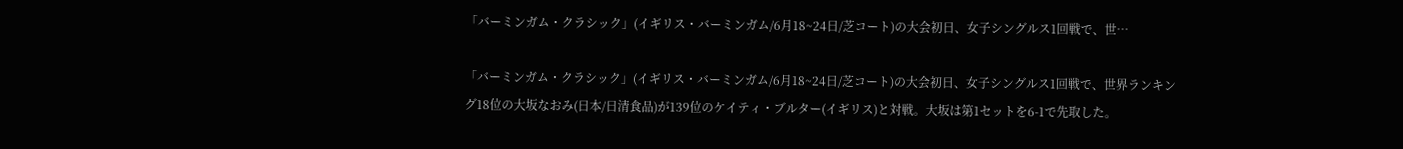「バーミンガム・クラシック」(イギリス・バーミンガム/6月18~24日/芝コート)の大会初日、女子シングルス1回戦で、世…

「バーミンガム・クラシック」(イギリス・バーミンガム/6月18~24日/芝コート)の大会初日、女子シングルス1回戦で、世界ランキング18位の大坂なおみ(日本/日清食品)が139位のケイティ・ブルター(イギリス)と対戦。大坂は第1セットを6-1で先取した。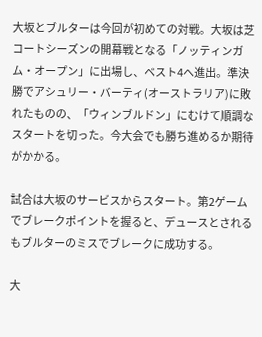大坂とブルターは今回が初めての対戦。大坂は芝コートシーズンの開幕戦となる「ノッティンガム・オープン」に出場し、ベスト4へ進出。準決勝でアシュリー・バーティ(オーストラリア)に敗れたものの、「ウィンブルドン」にむけて順調なスタートを切った。今大会でも勝ち進めるか期待がかかる。

試合は大坂のサービスからスタート。第2ゲームでブレークポイントを握ると、デュースとされるもブルターのミスでブレークに成功する。

大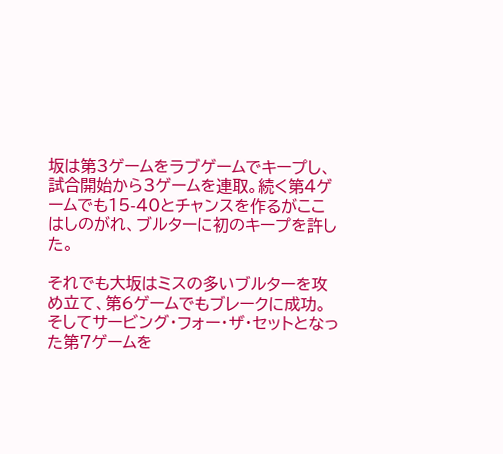坂は第3ゲームをラブゲームでキープし、試合開始から3ゲームを連取。続く第4ゲームでも15-40とチャンスを作るがここはしのがれ、ブルターに初のキープを許した。

それでも大坂はミスの多いブルターを攻め立て、第6ゲームでもブレークに成功。そしてサービング・フォー・ザ・セットとなった第7ゲームを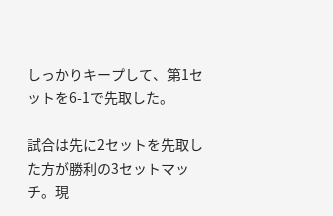しっかりキープして、第1セットを6-1で先取した。

試合は先に2セットを先取した方が勝利の3セットマッチ。現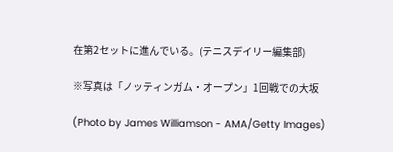在第2セットに進んでいる。(テニスデイリー編集部)

※写真は「ノッティンガム・オープン」1回戦での大坂

(Photo by James Williamson - AMA/Getty Images)